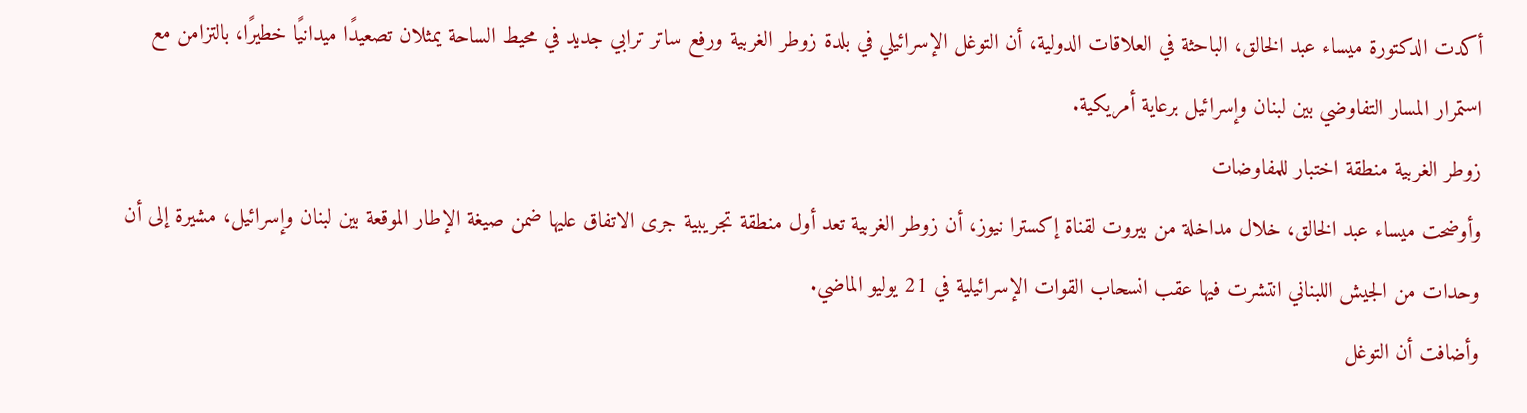أكدت الدكتورة ميساء عبد الخالق، الباحثة في العلاقات الدولية، أن التوغل الإسرائيلي في بلدة زوطر الغربية ورفع ساتر ترابي جديد في محيط الساحة يمثلان تصعيدًا ميدانيًا خطيرًا، بالتزامن مع استمرار المسار التفاوضي بين لبنان وإسرائيل برعاية أمريكية.
زوطر الغربية منطقة اختبار للمفاوضات
وأوضحت ميساء عبد الخالق، خلال مداخلة من بيروت لقناة إكسترا نيوز، أن زوطر الغربية تعد أول منطقة تجريبية جرى الاتفاق عليها ضمن صيغة الإطار الموقعة بين لبنان وإسرائيل، مشيرة إلى أن وحدات من الجيش اللبناني انتشرت فيها عقب انسحاب القوات الإسرائيلية في 21 يوليو الماضي.
وأضافت أن التوغل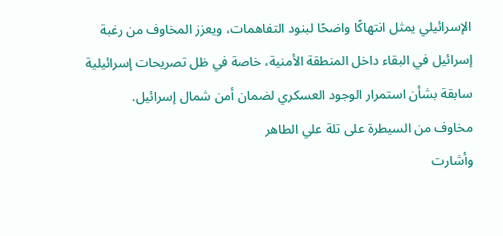الإسرائيلي يمثل انتهاكًا واضحًا لبنود التفاهمات، ويعزز المخاوف من رغبة إسرائيل في البقاء داخل المنطقة الأمنية، خاصة في ظل تصريحات إسرائيلية سابقة بشأن استمرار الوجود العسكري لضمان أمن شمال إسرائيل.
مخاوف من السيطرة على تلة علي الطاهر
وأشارت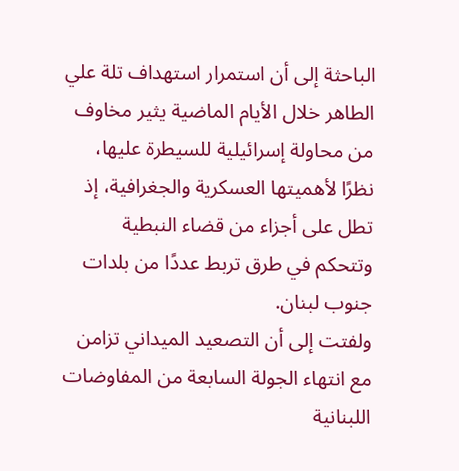الباحثة إلى أن استمرار استهداف تلة علي الطاهر خلال الأيام الماضية يثير مخاوف من محاولة إسرائيلية للسيطرة عليها، نظرًا لأهميتها العسكرية والجغرافية، إذ تطل على أجزاء من قضاء النبطية وتتحكم في طرق تربط عددًا من بلدات جنوب لبنان.
ولفتت إلى أن التصعيد الميداني تزامن مع انتهاء الجولة السابعة من المفاوضات اللبنانية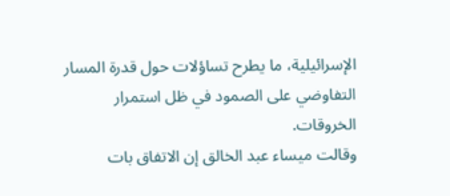الإسرائيلية، ما يطرح تساؤلات حول قدرة المسار التفاوضي على الصمود في ظل استمرار الخروقات.
وقالت ميساء عبد الخالق إن الاتفاق بات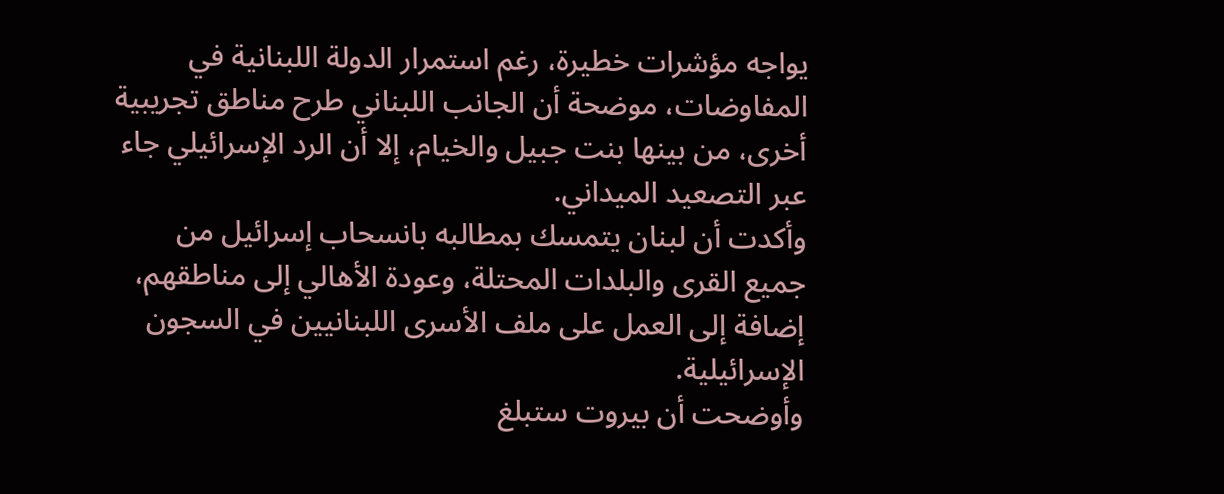يواجه مؤشرات خطيرة، رغم استمرار الدولة اللبنانية في المفاوضات، موضحة أن الجانب اللبناني طرح مناطق تجريبية أخرى، من بينها بنت جبيل والخيام، إلا أن الرد الإسرائيلي جاء عبر التصعيد الميداني.
وأكدت أن لبنان يتمسك بمطالبه بانسحاب إسرائيل من جميع القرى والبلدات المحتلة، وعودة الأهالي إلى مناطقهم، إضافة إلى العمل على ملف الأسرى اللبنانيين في السجون الإسرائيلية.
وأوضحت أن بيروت ستبلغ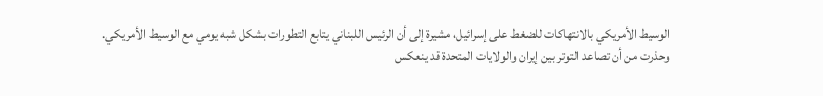الوسيط الأمريكي بالانتهاكات للضغط على إسرائيل، مشيرة إلى أن الرئيس اللبناني يتابع التطورات بشكل شبه يومي مع الوسيط الأمريكي.
وحذرت من أن تصاعد التوتر بين إيران والولايات المتحدة قد ينعكس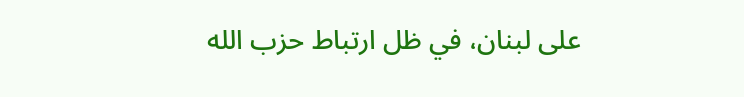على لبنان، في ظل ارتباط حزب الله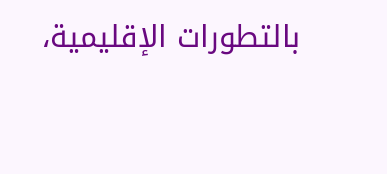بالتطورات الإقليمية،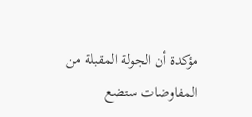مؤكدة أن الجولة المقبلة من المفاوضات ستضع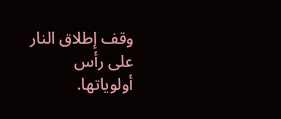وقف إطلاق النار على رأس أولوياتها.